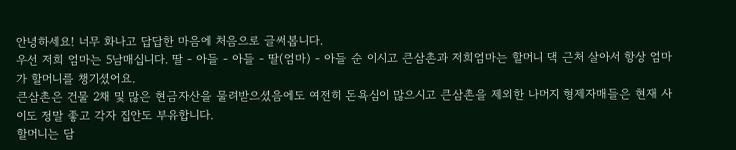안녕하세요! 너무 화나고 답답한 마음에 처음으로 글써봅니다.
우선 저희 엄마는 5남매십니다. 딸 - 아들 - 아들 - 딸(엄마) - 아들 순 이시고 큰삼촌과 저희엄마는 할머니 댁 근처 살아서 항상 엄마가 할머니를 챙기셨어요.
큰삼촌은 건물 2채 및 많은 현금자산을 물려받으셨음에도 여전히 돈욕심이 많으시고 큰삼촌을 제외한 나머지 형제자매들은 현재 사이도 정말 좋고 각자 집안도 부유합니다.
할머니는 담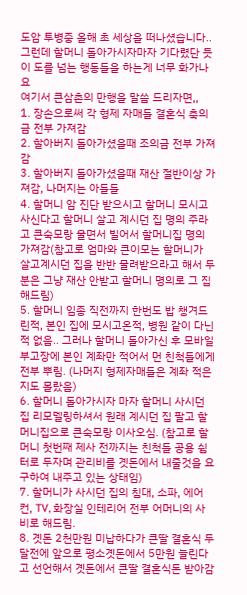도암 투병중 올해 초 세상을 떠나셨습니다.. 그런데 할머니 돌아가시자마자 기다렸단 듯이 도를 넘는 행동들을 하는게 너무 화가나요
여기서 큰삼촌의 만행을 말씀 드리자면,,
1. 장손으로써 각 형제 자매들 결혼식 축의금 전부 가져감
2. 할아버지 돌아가셨을때 조의금 전부 가져감
3. 할아버지 돌아가셨을때 재산 절반이상 가져감, 나머지는 아들들
4. 할머니 암 진단 받으시고 할머니 모시고 사신다고 할머니 살고 계시던 집 명의 주라고 큰숙모랑 울면서 빌어서 할머니집 명의 가져감(참고로 엄마와 큰이모는 할머니가 살고계시던 집을 반반 물려받으라고 해서 두분은 그냥 재산 안받고 할머니 명의로 그 집 해드림)
5. 할머니 임종 직전까지 한번도 밥 챙겨드린적, 본인 집에 모시고온적, 병원 같이 다닌적 없음.. 그러나 할머니 돌아가신 후 모바일 부고장에 본인 계좌만 적어서 먼 친척들에게 전부 뿌림. (나머지 형제자매들은 계좌 적은지도 몰랐음)
6. 할머니 돌아가시자 마자 할머니 사시던 집 리모델링하셔서 원래 계시던 집 팔고 할머니집으로 큰숙모랑 이사오심. (참고로 할머니 첫번째 제사 전까지는 친척들 공용 쉼터로 두자며 관리비를 곗돈에서 내줄것을 요구하여 내주고 있는 상태임)
7. 할머니가 사시던 집의 침대, 소파, 에어컨, TV, 화장실 인테리어 전부 어머니의 사비로 해드림.
8. 곗돈 2천만원 미납하다가 큰딸 결혼식 두달전에 앞으로 평소곗돈에서 5만원 늘린다고 선언해서 곗돈에서 큰딸 결혼식돈 받아감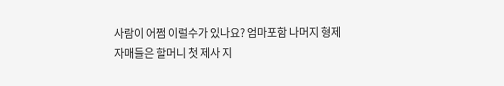사람이 어쩜 이럴수가 있나요? 엄마포함 나머지 형제자매들은 할머니 첫 제사 지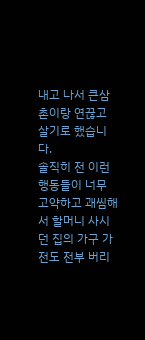내고 나서 큰삼촌이랑 연끊고 살기로 했습니다.
솔직히 전 이런 행동들이 너무 고약하고 괘씸해서 할머니 사시던 집의 가구 가전도 전부 버리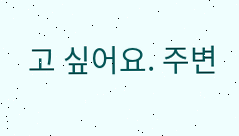고 싶어요. 주변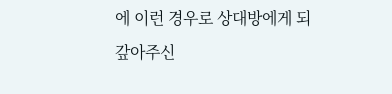에 이런 경우로 상대방에게 되갚아주신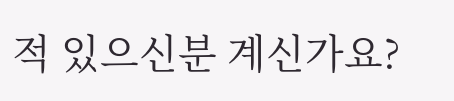적 있으신분 계신가요?